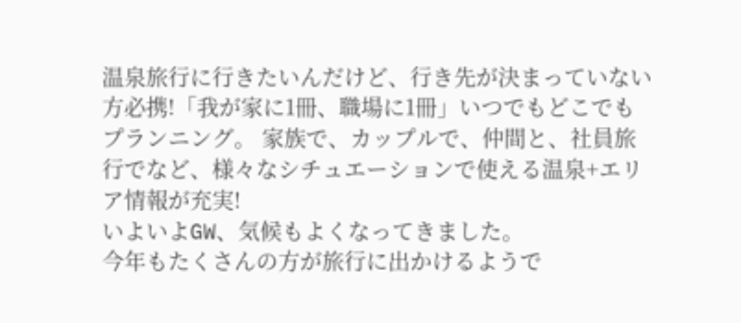温泉旅行に行きたいんだけど、行き先が決まっていない方必携!「我が家に1冊、職場に1冊」いつでもどこでもプランニング。 家族で、カップルで、仲間と、社員旅行でなど、様々なシチュエーションで使える温泉+エリア情報が充実!
いよいよGW、気候もよくなってきました。
今年もたくさんの方が旅行に出かけるようで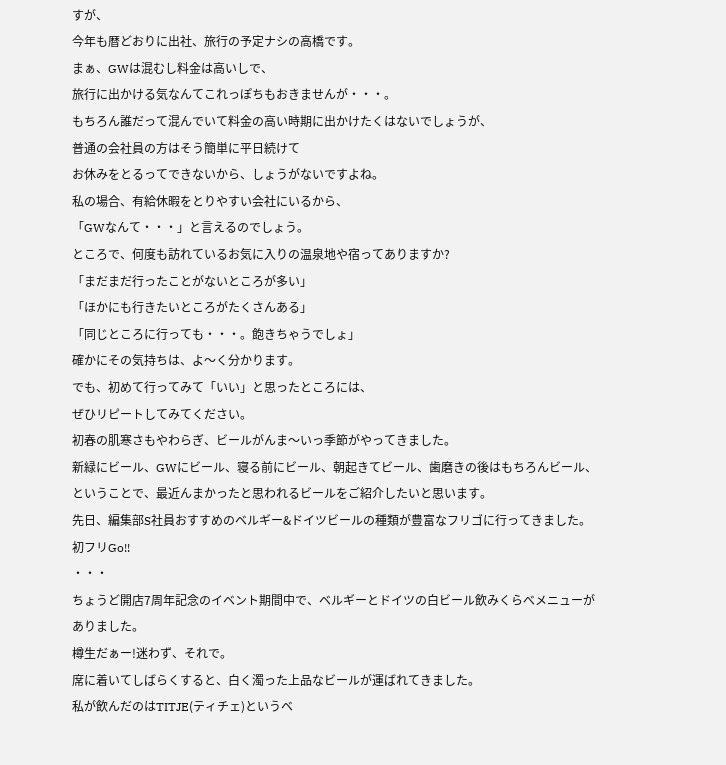すが、
今年も暦どおりに出社、旅行の予定ナシの高橋です。
まぁ、GWは混むし料金は高いしで、
旅行に出かける気なんてこれっぽちもおきませんが・・・。
もちろん誰だって混んでいて料金の高い時期に出かけたくはないでしょうが、
普通の会社員の方はそう簡単に平日続けて
お休みをとるってできないから、しょうがないですよね。
私の場合、有給休暇をとりやすい会社にいるから、
「GWなんて・・・」と言えるのでしょう。
ところで、何度も訪れているお気に入りの温泉地や宿ってありますか?
「まだまだ行ったことがないところが多い」
「ほかにも行きたいところがたくさんある」
「同じところに行っても・・・。飽きちゃうでしょ」
確かにその気持ちは、よ〜く分かります。
でも、初めて行ってみて「いい」と思ったところには、
ぜひリピートしてみてください。
初春の肌寒さもやわらぎ、ビールがんま〜いっ季節がやってきました。
新緑にビール、GWにビール、寝る前にビール、朝起きてビール、歯磨きの後はもちろんビール、
ということで、最近んまかったと思われるビールをご紹介したいと思います。
先日、編集部S社員おすすめのベルギー&ドイツビールの種類が豊富なフリゴに行ってきました。
初フリGo!!
・・・
ちょうど開店7周年記念のイベント期間中で、ベルギーとドイツの白ビール飲みくらべメニューがありました。
樽生だぁー!迷わず、それで。
席に着いてしばらくすると、白く濁った上品なビールが運ばれてきました。
私が飲んだのはTITJE(ティチェ)というベ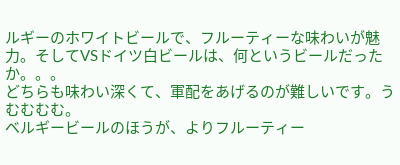ルギーのホワイトビールで、フルーティーな味わいが魅力。そしてVSドイツ白ビールは、何というビールだったか。。。
どちらも味わい深くて、軍配をあげるのが難しいです。うむむむむ。
ベルギービールのほうが、よりフルーティー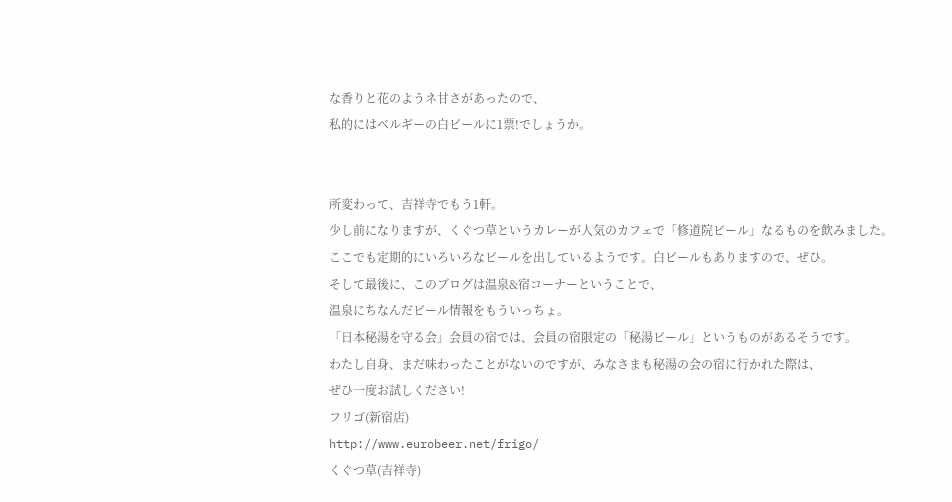な香りと花のようネ甘さがあったので、
私的にはベルギーの白ビールに1票!でしょうか。


所変わって、吉祥寺でもう1軒。
少し前になりますが、くぐつ草というカレーが人気のカフェで「修道院ビール」なるものを飲みました。
ここでも定期的にいろいろなビールを出しているようです。白ビールもありますので、ぜひ。
そして最後に、このブログは温泉&宿コーナーということで、
温泉にちなんだビール情報をもういっちょ。
「日本秘湯を守る会」会員の宿では、会員の宿限定の「秘湯ビール」というものがあるそうです。
わたし自身、まだ味わったことがないのですが、みなさまも秘湯の会の宿に行かれた際は、
ぜひ一度お試しください!
フリゴ(新宿店)
http://www.eurobeer.net/frigo/
くぐつ草(吉祥寺)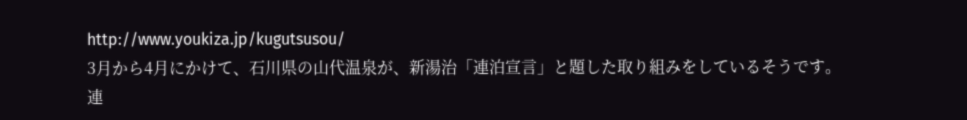http://www.youkiza.jp/kugutsusou/
3月から4月にかけて、石川県の山代温泉が、新湯治「連泊宣言」と題した取り組みをしているそうです。
連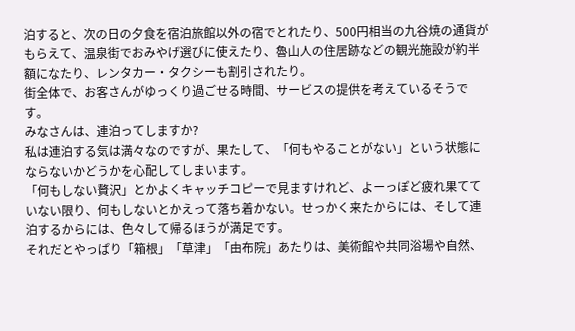泊すると、次の日の夕食を宿泊旅館以外の宿でとれたり、500円相当の九谷焼の通貨がもらえて、温泉街でおみやげ選びに使えたり、魯山人の住居跡などの観光施設が約半額になたり、レンタカー・タクシーも割引されたり。
街全体で、お客さんがゆっくり過ごせる時間、サービスの提供を考えているそうです。
みなさんは、連泊ってしますか?
私は連泊する気は満々なのですが、果たして、「何もやることがない」という状態にならないかどうかを心配してしまいます。
「何もしない贅沢」とかよくキャッチコピーで見ますけれど、よーっぽど疲れ果てていない限り、何もしないとかえって落ち着かない。せっかく来たからには、そして連泊するからには、色々して帰るほうが満足です。
それだとやっぱり「箱根」「草津」「由布院」あたりは、美術館や共同浴場や自然、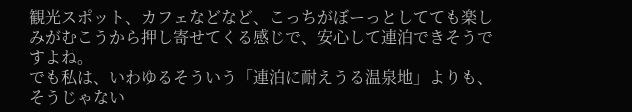観光スポット、カフェなどなど、こっちがぼーっとしてても楽しみがむこうから押し寄せてくる感じで、安心して連泊できそうですよね。
でも私は、いわゆるそういう「連泊に耐えうる温泉地」よりも、そうじゃない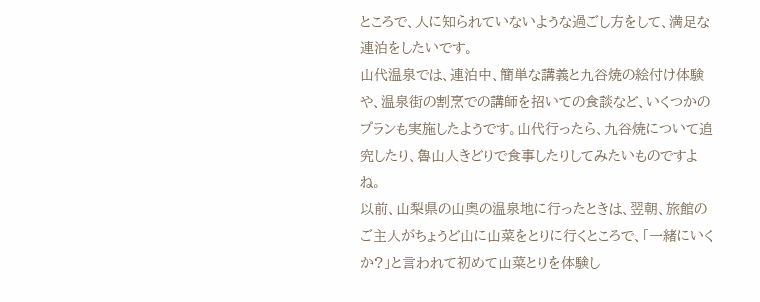ところで、人に知られていないような過ごし方をして、満足な連泊をしたいです。
山代温泉では、連泊中、簡単な講義と九谷焼の絵付け体験や、温泉街の割烹での講師を招いての食談など、いくつかのプランも実施したようです。山代行ったら、九谷焼について追究したり、魯山人きどりで食事したりしてみたいものですよね。
以前、山梨県の山奥の温泉地に行ったときは、翌朝、旅館のご主人がちょうど山に山菜をとりに行くところで、「一緒にいくか?」と言われて初めて山菜とりを体験し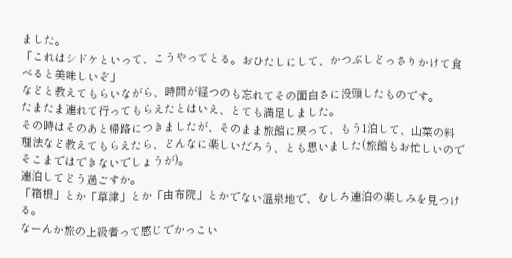ました。
「これはシドケといって、こうやってとる。おひたしにして、かつぶしどっさりかけて食べると美味しいぞ」
などと教えてもらいながら、時間が経つのも忘れてその面白さに没頭したものです。
たまたま連れて行ってもらえたとはいえ、とても満足しました。
その時はそのあと帰路につきましたが、そのまま旅館に戻って、もう1泊して、山菜の料理法など教えてもらえたら、どんなに楽しいだろう、とも思いました(旅館もお忙しいのでそこまではできないでしょうが)。
連泊してどう過ごすか。
「箱根」とか「草津」とか「由布院」とかでない温泉地で、むしろ連泊の楽しみを見つける。
なーんか旅の上級者って感じでかっこい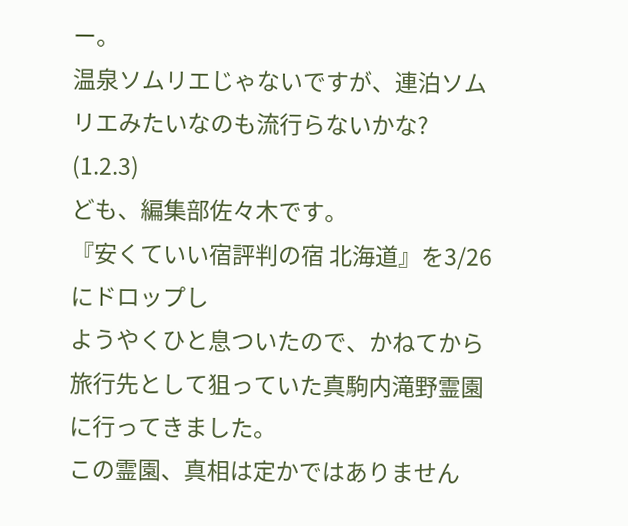ー。
温泉ソムリエじゃないですが、連泊ソムリエみたいなのも流行らないかな?
(1.2.3)
ども、編集部佐々木です。
『安くていい宿評判の宿 北海道』を3/26にドロップし
ようやくひと息ついたので、かねてから旅行先として狙っていた真駒内滝野霊園に行ってきました。
この霊園、真相は定かではありません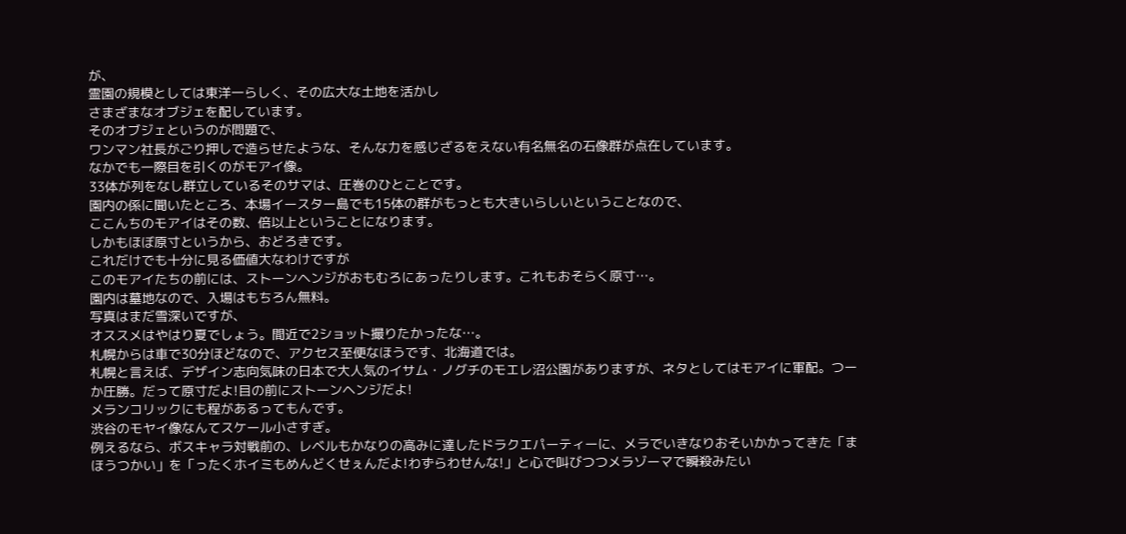が、
霊園の規模としては東洋一らしく、その広大な土地を活かし
さまざまなオブジェを配しています。
そのオブジェというのが問題で、
ワンマン社長がごり押しで造らせたような、そんな力を感じざるをえない有名無名の石像群が点在しています。
なかでも一際目を引くのがモアイ像。
33体が列をなし群立しているそのサマは、圧巻のひとことです。
園内の係に聞いたところ、本場イースター島でも15体の群がもっとも大きいらしいということなので、
ここんちのモアイはその数、倍以上ということになります。
しかもほぼ原寸というから、おどろきです。
これだけでも十分に見る価値大なわけですが
このモアイたちの前には、ストーンヘンジがおもむろにあったりします。これもおそらく原寸…。
園内は墓地なので、入場はもちろん無料。
写真はまだ雪深いですが、
オススメはやはり夏でしょう。間近で2ショット撮りたかったな…。
札幌からは車で30分ほどなので、アクセス至便なほうです、北海道では。
札幌と言えば、デザイン志向気味の日本で大人気のイサム・ノグチのモエレ沼公園がありますが、ネタとしてはモアイに軍配。つーか圧勝。だって原寸だよ!目の前にストーンヘンジだよ!
メランコリックにも程があるってもんです。
渋谷のモヤイ像なんてスケール小さすぎ。
例えるなら、ボスキャラ対戦前の、レベルもかなりの高みに達したドラクエパーティーに、メラでいきなりおそいかかってきた「まほうつかい」を「ったくホイミもめんどくせぇんだよ!わずらわせんな!」と心で叫びつつメラゾーマで瞬殺みたい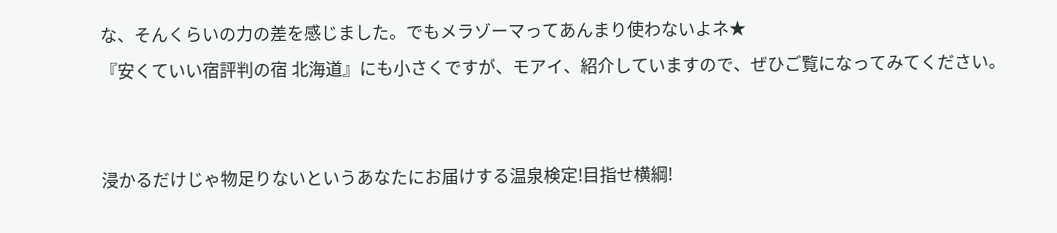な、そんくらいの力の差を感じました。でもメラゾーマってあんまり使わないよネ★
『安くていい宿評判の宿 北海道』にも小さくですが、モアイ、紹介していますので、ぜひご覧になってみてください。


浸かるだけじゃ物足りないというあなたにお届けする温泉検定!目指せ横綱!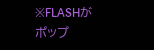※FLASHがポップ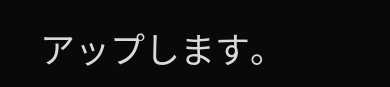アップします。